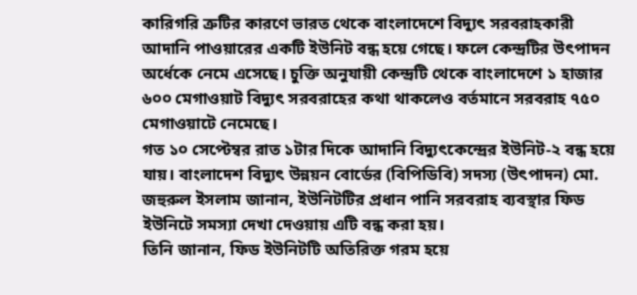কারিগরি ত্রুটির কারণে ভারত থেকে বাংলাদেশে বিদ্যুৎ সরবরাহকারী আদানি পাওয়ারের একটি ইউনিট বন্ধ হয়ে গেছে। ফলে কেন্দ্রটির উৎপাদন অর্ধেকে নেমে এসেছে। চুক্তি অনুযায়ী কেন্দ্রটি থেকে বাংলাদেশে ১ হাজার ৬০০ মেগাওয়াট বিদ্যুৎ সরবরাহের কথা থাকলেও বর্তমানে সরবরাহ ৭৫০ মেগাওয়াটে নেমেছে।
গত ১০ সেপ্টেম্বর রাত ১টার দিকে আদানি বিদ্যুৎকেন্দ্রের ইউনিট-২ বন্ধ হয়ে যায়। বাংলাদেশ বিদ্যুৎ উন্নয়ন বোর্ডের (বিপিডিবি) সদস্য (উৎপাদন) মো. জহুরুল ইসলাম জানান, ইউনিটটির প্রধান পানি সরবরাহ ব্যবস্থার ফিড ইউনিটে সমস্যা দেখা দেওয়ায় এটি বন্ধ করা হয়।
তিনি জানান, ফিড ইউনিটটি অতিরিক্ত গরম হয়ে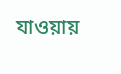যাওয়ায়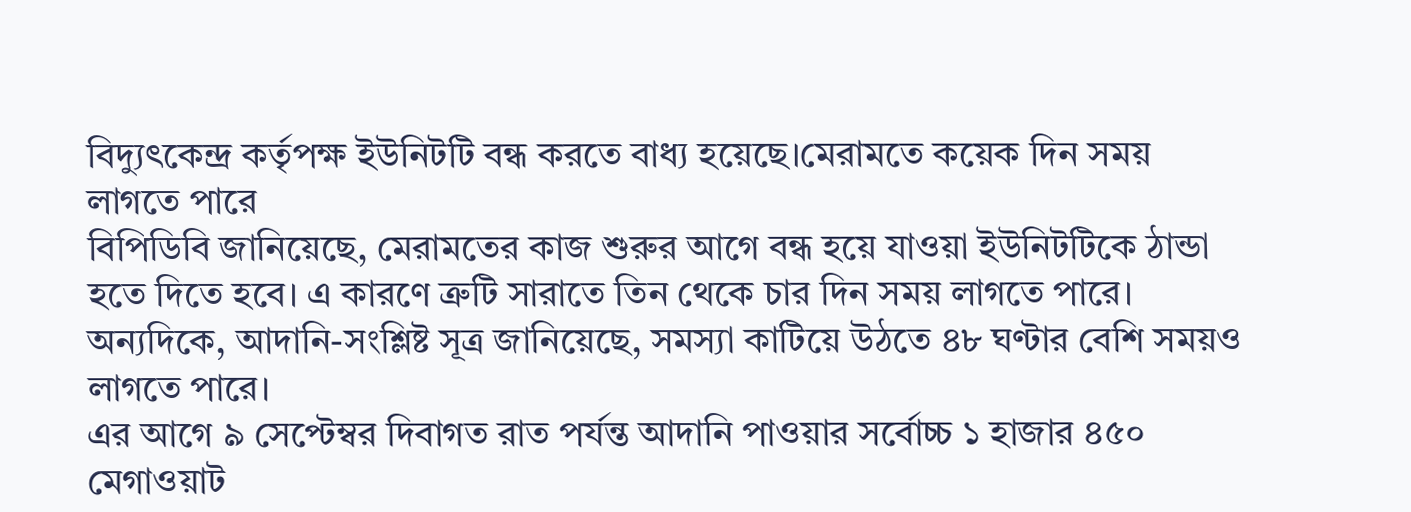বিদ্যুৎকেন্দ্র কর্তৃপক্ষ ইউনিটটি বন্ধ করতে বাধ্য হয়েছে।মেরামতে কয়েক দিন সময় লাগতে পারে
বিপিডিবি জানিয়েছে, মেরামতের কাজ শুরুর আগে বন্ধ হয়ে যাওয়া ইউনিটটিকে ঠান্ডা হতে দিতে হবে। এ কারণে ত্রুটি সারাতে তিন থেকে চার দিন সময় লাগতে পারে। অন্যদিকে, আদানি-সংশ্লিষ্ট সূত্র জানিয়েছে, সমস্যা কাটিয়ে উঠতে ৪৮ ঘণ্টার বেশি সময়ও লাগতে পারে।
এর আগে ৯ সেপ্টেম্বর দিবাগত রাত পর্যন্ত আদানি পাওয়ার সর্বোচ্চ ১ হাজার ৪৫০ মেগাওয়াট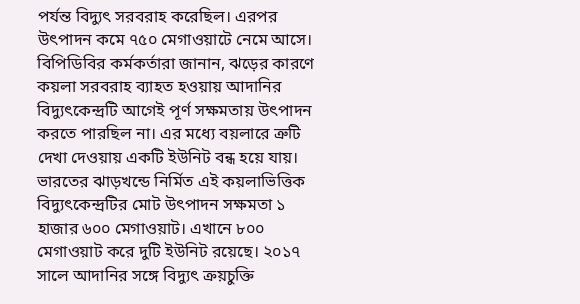পর্যন্ত বিদ্যুৎ সরবরাহ করেছিল। এরপর উৎপাদন কমে ৭৫০ মেগাওয়াটে নেমে আসে।
বিপিডিবির কর্মকর্তারা জানান, ঝড়ের কারণে কয়লা সরবরাহ ব্যাহত হওয়ায় আদানির বিদ্যুৎকেন্দ্রটি আগেই পূর্ণ সক্ষমতায় উৎপাদন করতে পারছিল না। এর মধ্যে বয়লারে ত্রুটি দেখা দেওয়ায় একটি ইউনিট বন্ধ হয়ে যায়।
ভারতের ঝাড়খন্ডে নির্মিত এই কয়লাভিত্তিক বিদ্যুৎকেন্দ্রটির মোট উৎপাদন সক্ষমতা ১ হাজার ৬০০ মেগাওয়াট। এখানে ৮০০ মেগাওয়াট করে দুটি ইউনিট রয়েছে। ২০১৭ সালে আদানির সঙ্গে বিদ্যুৎ ক্রয়চুক্তি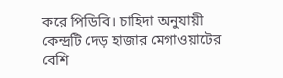করে পিডিবি। চাহিদা অনুযায়ী কেন্দ্রটি দেড় হাজার মেগাওয়াটের বেশি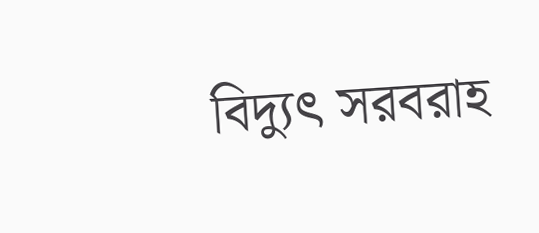বিদ্যুৎ সরবরাহ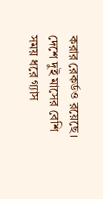করার রেকর্ডও রয়েছে।
দেশে দুই মাসের বেশি সময় ধরে গ্যাস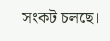সংকট চলছে।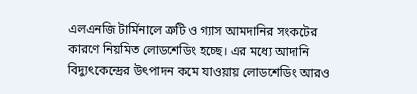এলএনজি টার্মিনালে ত্রুটি ও গ্যাস আমদানির সংকটের কারণে নিয়মিত লোডশেডিং হচ্ছে। এর মধ্যে আদানি বিদ্যুৎকেন্দ্রের উৎপাদন কমে যাওয়ায় লোডশেডিং আরও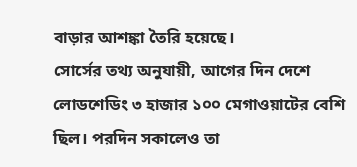বাড়ার আশঙ্কা তৈরি হয়েছে।
সোর্সের তথ্য অনুযায়ী, আগের দিন দেশে লোডশেডিং ৩ হাজার ১০০ মেগাওয়াটের বেশি ছিল। পরদিন সকালেও তা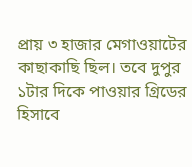প্রায় ৩ হাজার মেগাওয়াটের কাছাকাছি ছিল। তবে দুপুর ১টার দিকে পাওয়ার গ্রিডের হিসাবে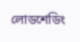লোডশেডিং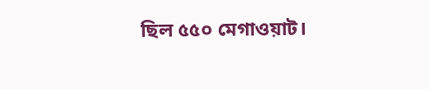ছিল ৫৫০ মেগাওয়াট।